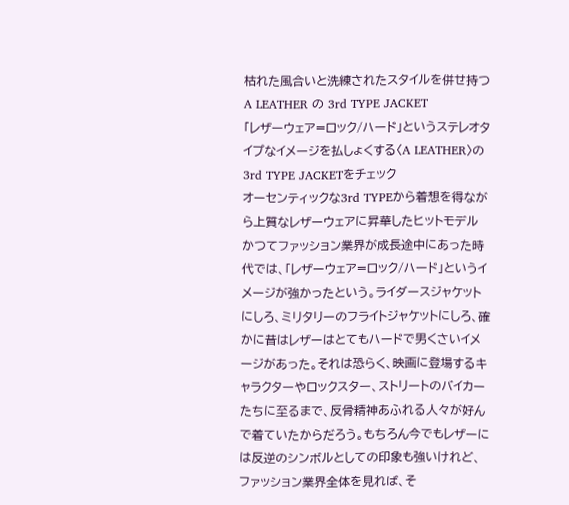枯れた風合いと洗練されたスタイルを併せ持つ A LEATHER の 3rd TYPE JACKET
「レザーウェア=ロック/ハード」というステレオタイプなイメージを払しょくする〈A LEATHER〉の3rd TYPE JACKETをチェック
オーセンティックな3rd TYPEから着想を得ながら上質なレザーウェアに昇華したヒットモデル
かつてファッション業界が成長途中にあった時代では、「レザーウェア=ロック/ハード」というイメージが強かったという。ライダースジャケットにしろ、ミリタリーのフライトジャケットにしろ、確かに昔はレザーはとてもハードで男くさいイメージがあった。それは恐らく、映画に登場するキャラクターやロックスター、ストリートのバイカーたちに至るまで、反骨精神あふれる人々が好んで着ていたからだろう。もちろん今でもレザーには反逆のシンボルとしての印象も強いけれど、ファッション業界全体を見れば、そ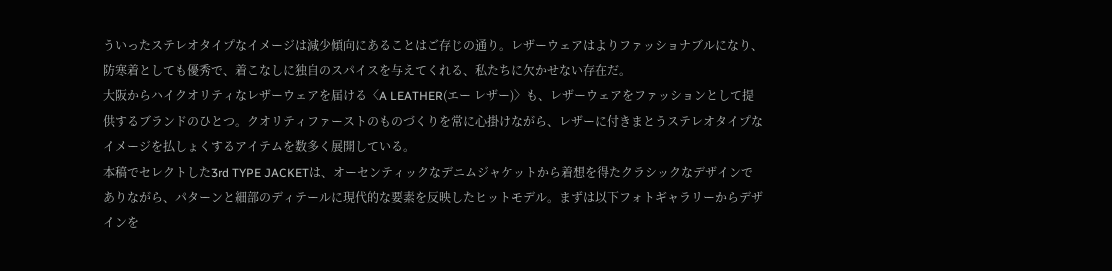ういったステレオタイプなイメージは減少傾向にあることはご存じの通り。レザーウェアはよりファッショナブルになり、防寒着としても優秀で、着こなしに独自のスパイスを与えてくれる、私たちに欠かせない存在だ。
大阪からハイクオリティなレザーウェアを届ける〈A LEATHER(エー レザー)〉も、レザーウェアをファッションとして提供するブランドのひとつ。クオリティファーストのものづくりを常に心掛けながら、レザーに付きまとうステレオタイプなイメージを払しょくするアイテムを数多く展開している。
本稿でセレクトした3rd TYPE JACKETは、オーセンティックなデニムジャケットから着想を得たクラシックなデザインでありながら、パターンと細部のディテールに現代的な要素を反映したヒットモデル。まずは以下フォトギャラリーからデザインを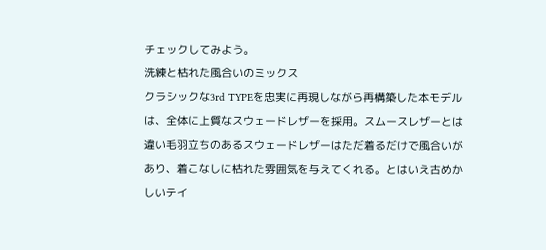チェックしてみよう。
洗練と枯れた風合いのミックス
クラシックな3rd TYPEを忠実に再現しながら再構築した本モデルは、全体に上質なスウェードレザーを採用。スムースレザーとは違い毛羽立ちのあるスウェードレザーはただ着るだけで風合いがあり、着こなしに枯れた雰囲気を与えてくれる。とはいえ古めかしいテイ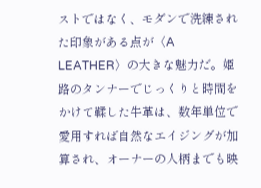ストではなく、モダンで洗練された印象がある点が〈A LEATHER〉の大きな魅力だ。姫路のタンナーでじっくりと時間をかけて鞣した牛革は、数年単位で愛用すれば自然なエイジングが加算され、オーナーの人柄までも映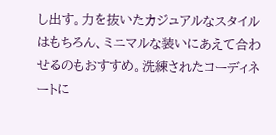し出す。力を抜いたカジュアルなスタイルはもちろん、ミニマルな装いにあえて合わせるのもおすすめ。洗練されたコーディネートに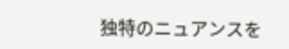独特のニュアンスを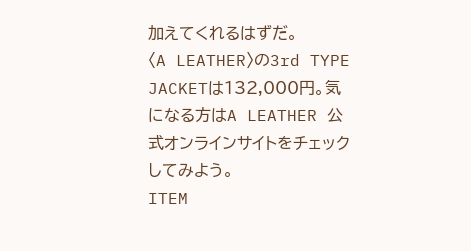加えてくれるはずだ。
〈A LEATHER〉の3rd TYPE JACKETは132,000円。気になる方はA LEATHER 公式オンラインサイトをチェックしてみよう。
ITEM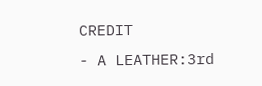CREDIT
- A LEATHER:3rd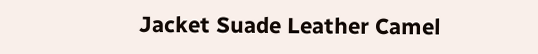Jacket Suade Leather Camel